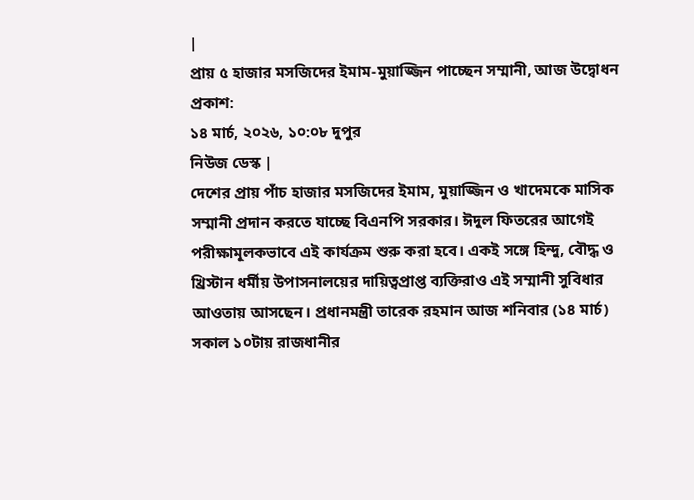|
প্রায় ৫ হাজার মসজিদের ইমাম-মুয়াজ্জিন পাচ্ছেন সম্মানী, আজ উদ্বোধন
প্রকাশ:
১৪ মার্চ, ২০২৬, ১০:০৮ দুপুর
নিউজ ডেস্ক |
দেশের প্রায় পাঁচ হাজার মসজিদের ইমাম, মুয়াজ্জিন ও খাদেমকে মাসিক সম্মানী প্রদান করতে যাচ্ছে বিএনপি সরকার। ঈদুল ফিতরের আগেই পরীক্ষামূলকভাবে এই কার্যক্রম শুরু করা হবে। একই সঙ্গে হিন্দু, বৌদ্ধ ও খ্রিস্টান ধর্মীয় উপাসনালয়ের দায়িত্বপ্রাপ্ত ব্যক্তিরাও এই সম্মানী সুবিধার আওতায় আসছেন। প্রধানমন্ত্রী তারেক রহমান আজ শনিবার (১৪ মার্চ) সকাল ১০টায় রাজধানীর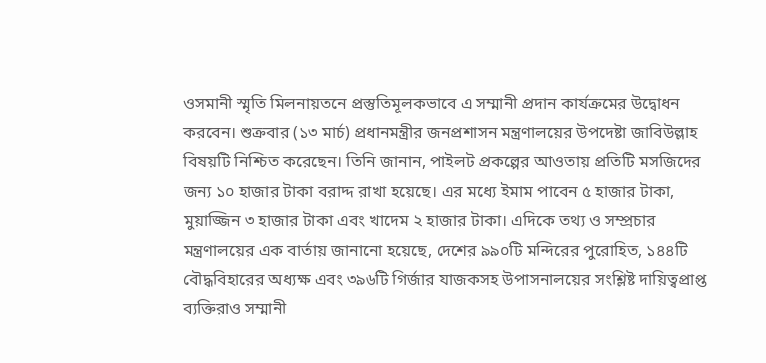ওসমানী স্মৃতি মিলনায়তনে প্রস্তুতিমূলকভাবে এ সম্মানী প্রদান কার্যক্রমের উদ্বোধন করবেন। শুক্রবার (১৩ মার্চ) প্রধানমন্ত্রীর জনপ্রশাসন মন্ত্রণালয়ের উপদেষ্টা জাবিউল্লাহ বিষয়টি নিশ্চিত করেছেন। তিনি জানান, পাইলট প্রকল্পের আওতায় প্রতিটি মসজিদের জন্য ১০ হাজার টাকা বরাদ্দ রাখা হয়েছে। এর মধ্যে ইমাম পাবেন ৫ হাজার টাকা, মুয়াজ্জিন ৩ হাজার টাকা এবং খাদেম ২ হাজার টাকা। এদিকে তথ্য ও সম্প্রচার মন্ত্রণালয়ের এক বার্তায় জানানো হয়েছে, দেশের ৯৯০টি মন্দিরের পুরোহিত, ১৪৪টি বৌদ্ধবিহারের অধ্যক্ষ এবং ৩৯৬টি গির্জার যাজকসহ উপাসনালয়ের সংশ্লিষ্ট দায়িত্বপ্রাপ্ত ব্যক্তিরাও সম্মানী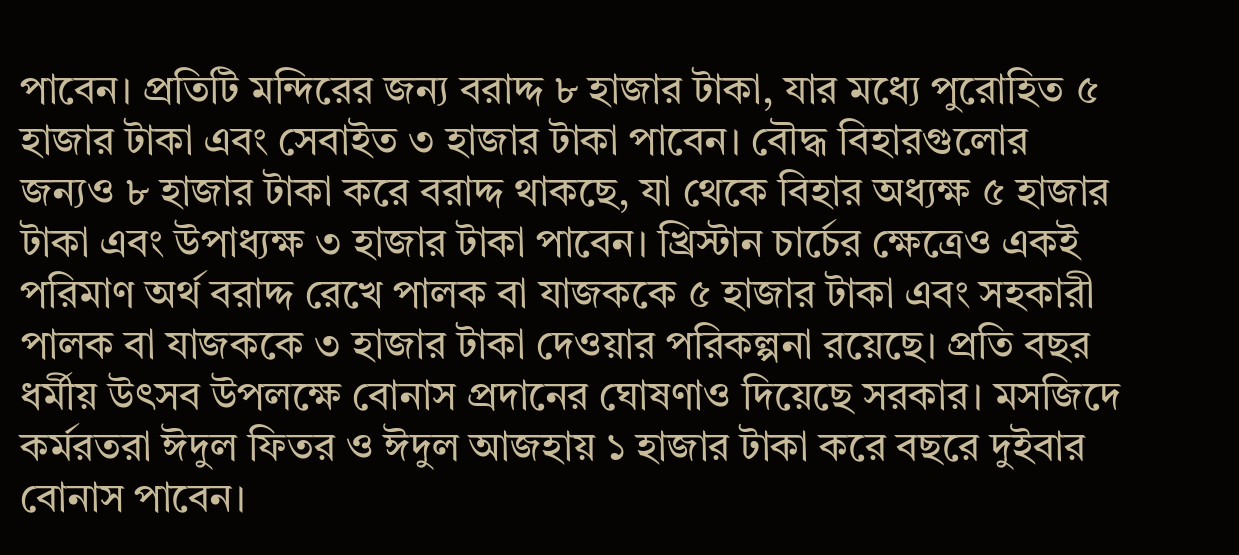পাবেন। প্রতিটি মন্দিরের জন্য বরাদ্দ ৮ হাজার টাকা, যার মধ্যে পুরোহিত ৫ হাজার টাকা এবং সেবাইত ৩ হাজার টাকা পাবেন। বৌদ্ধ বিহারগুলোর জন্যও ৮ হাজার টাকা করে বরাদ্দ থাকছে, যা থেকে বিহার অধ্যক্ষ ৫ হাজার টাকা এবং উপাধ্যক্ষ ৩ হাজার টাকা পাবেন। খ্রিস্টান চার্চের ক্ষেত্রেও একই পরিমাণ অর্থ বরাদ্দ রেখে পালক বা যাজককে ৫ হাজার টাকা এবং সহকারী পালক বা যাজককে ৩ হাজার টাকা দেওয়ার পরিকল্পনা রয়েছে। প্রতি বছর ধর্মীয় উৎসব উপলক্ষে বোনাস প্রদানের ঘোষণাও দিয়েছে সরকার। মসজিদে কর্মরতরা ঈদুল ফিতর ও ঈদুল আজহায় ১ হাজার টাকা করে বছরে দুইবার বোনাস পাবেন।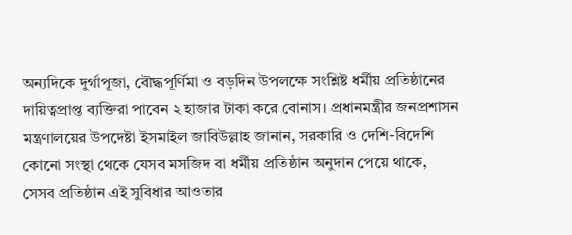অন্যদিকে দুর্গাপূজা, বৌদ্ধপূর্ণিমা ও বড়দিন উপলক্ষে সংশ্লিষ্ট ধর্মীয় প্রতিষ্ঠানের দায়িত্বপ্রাপ্ত ব্যক্তিরা পাবেন ২ হাজার টাকা করে বোনাস। প্রধানমন্ত্রীর জনপ্রশাসন মন্ত্রণালয়ের উপদেষ্টা ইসমাইল জাবিউল্লাহ জানান, সরকারি ও দেশি-বিদেশি কোনো সংস্থা থেকে যেসব মসজিদ বা ধর্মীয় প্রতিষ্ঠান অনুদান পেয়ে থাকে, সেসব প্রতিষ্ঠান এই সুবিধার আওতার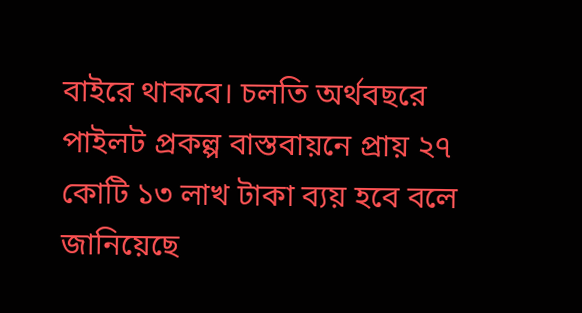বাইরে থাকবে। চলতি অর্থবছরে পাইলট প্রকল্প বাস্তবায়নে প্রায় ২৭ কোটি ১৩ লাখ টাকা ব্যয় হবে বলে জানিয়েছে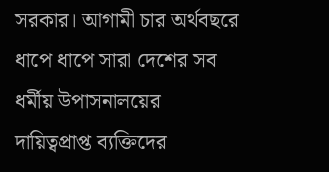সরকার। আগামী চার অর্থবছরে ধাপে ধাপে সারা দেশের সব ধর্মীয় উপাসনালয়ের দায়িত্বপ্রাপ্ত ব্যক্তিদের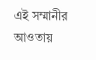এই সম্মানীর আওতায়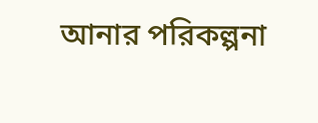আনার পরিকল্পনা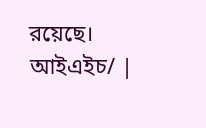রয়েছে। আইএইচ/ |